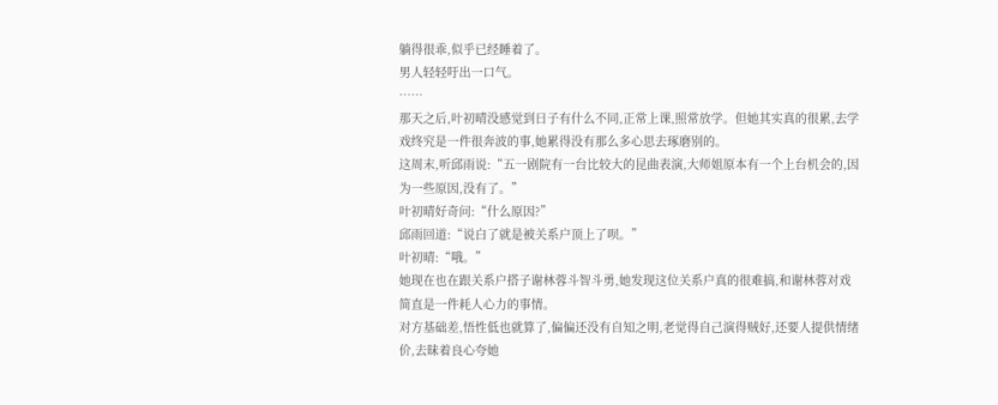躺得很乖,似乎已经睡着了。
男人轻轻吁出一口气。
……
那天之后,叶初晴没感觉到日子有什么不同,正常上课,照常放学。但她其实真的很累,去学戏终究是一件很奔波的事,她累得没有那么多心思去琢磨别的。
这周末,听邱雨说:“五一剧院有一台比较大的昆曲表演,大师姐原本有一个上台机会的,因为一些原因,没有了。”
叶初晴好奇问:“什么原因?”
邱雨回道:“说白了就是被关系户顶上了呗。”
叶初晴:“哦。”
她现在也在跟关系户搭子谢林蓉斗智斗勇,她发现这位关系户真的很难搞,和谢林蓉对戏简直是一件耗人心力的事情。
对方基础差,悟性低也就算了,偏偏还没有自知之明,老觉得自己演得贼好,还要人提供情绪价,去昧着良心夸她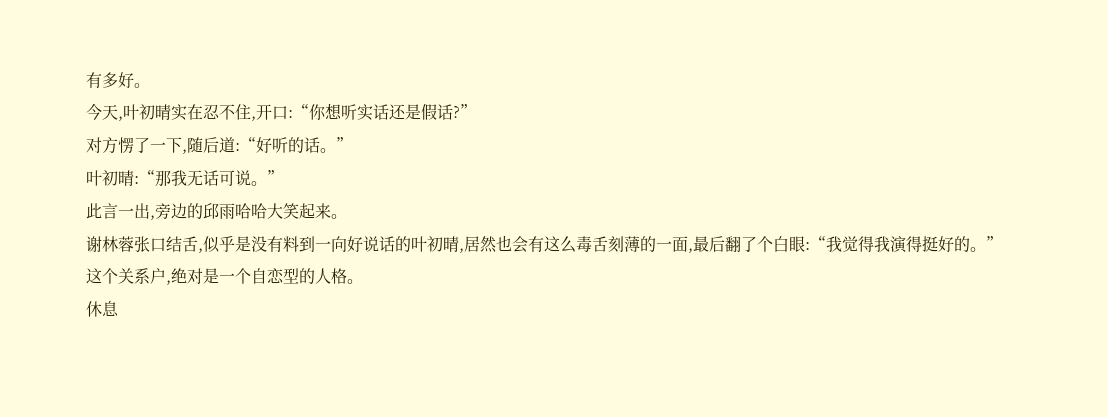有多好。
今天,叶初晴实在忍不住,开口:“你想听实话还是假话?”
对方愣了一下,随后道:“好听的话。”
叶初晴:“那我无话可说。”
此言一出,旁边的邱雨哈哈大笑起来。
谢林蓉张口结舌,似乎是没有料到一向好说话的叶初晴,居然也会有这么毒舌刻薄的一面,最后翻了个白眼:“我觉得我演得挺好的。”
这个关系户,绝对是一个自恋型的人格。
休息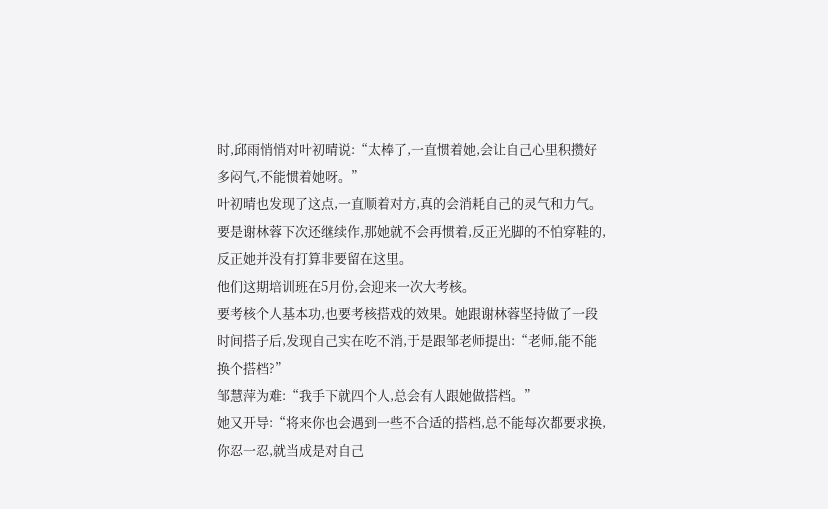时,邱雨悄悄对叶初晴说:“太棒了,一直惯着她,会让自己心里积攒好多闷气,不能惯着她呀。”
叶初晴也发现了这点,一直顺着对方,真的会消耗自己的灵气和力气。
要是谢林蓉下次还继续作,那她就不会再惯着,反正光脚的不怕穿鞋的,反正她并没有打算非要留在这里。
他们这期培训班在5月份,会迎来一次大考核。
要考核个人基本功,也要考核搭戏的效果。她跟谢林蓉坚持做了一段时间搭子后,发现自己实在吃不消,于是跟邹老师提出:“老师,能不能换个搭档?”
邹慧萍为难:“我手下就四个人,总会有人跟她做搭档。”
她又开导:“将来你也会遇到一些不合适的搭档,总不能每次都要求换,你忍一忍,就当成是对自己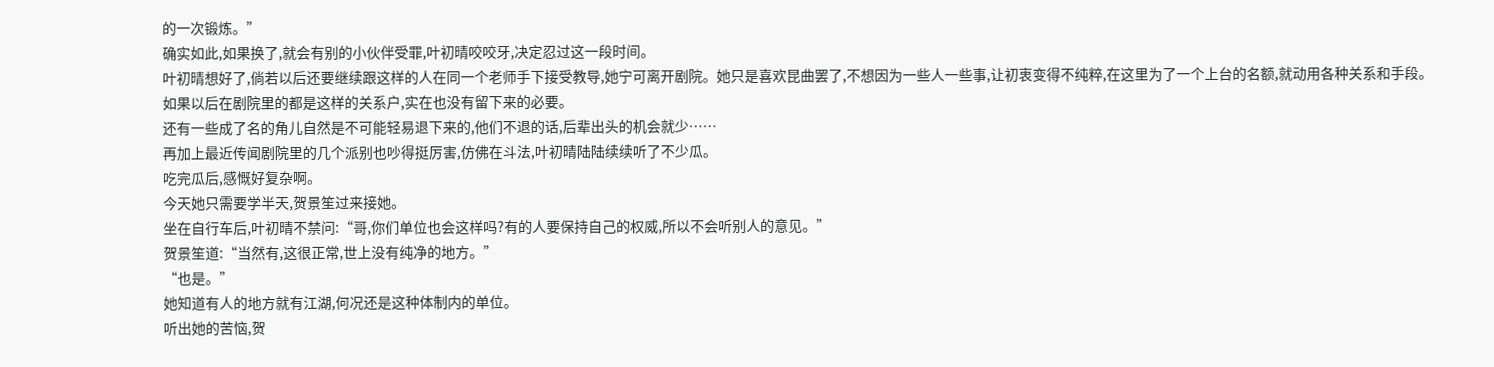的一次锻炼。”
确实如此,如果换了,就会有别的小伙伴受罪,叶初晴咬咬牙,决定忍过这一段时间。
叶初晴想好了,倘若以后还要继续跟这样的人在同一个老师手下接受教导,她宁可离开剧院。她只是喜欢昆曲罢了,不想因为一些人一些事,让初衷变得不纯粹,在这里为了一个上台的名额,就动用各种关系和手段。
如果以后在剧院里的都是这样的关系户,实在也没有留下来的必要。
还有一些成了名的角儿自然是不可能轻易退下来的,他们不退的话,后辈出头的机会就少……
再加上最近传闻剧院里的几个派别也吵得挺厉害,仿佛在斗法,叶初晴陆陆续续听了不少瓜。
吃完瓜后,感慨好复杂啊。
今天她只需要学半天,贺景笙过来接她。
坐在自行车后,叶初晴不禁问:“哥,你们单位也会这样吗?有的人要保持自己的权威,所以不会听别人的意见。”
贺景笙道:“当然有,这很正常,世上没有纯净的地方。”
“也是。”
她知道有人的地方就有江湖,何况还是这种体制内的单位。
听出她的苦恼,贺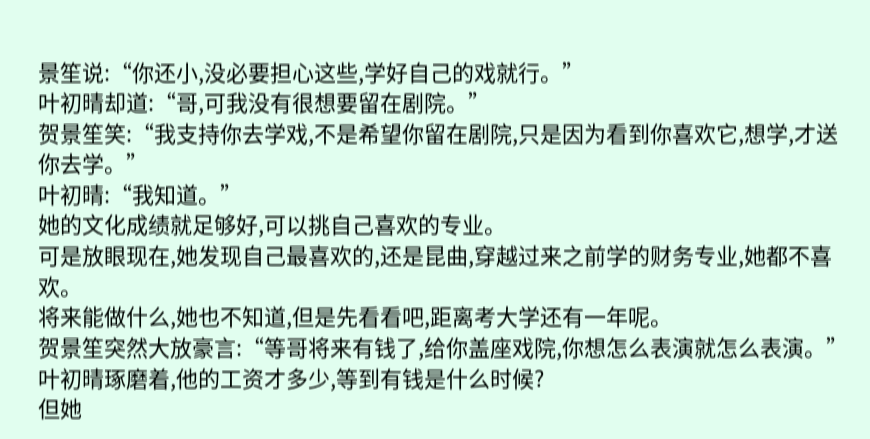景笙说:“你还小,没必要担心这些,学好自己的戏就行。”
叶初晴却道:“哥,可我没有很想要留在剧院。”
贺景笙笑:“我支持你去学戏,不是希望你留在剧院,只是因为看到你喜欢它,想学,才送你去学。”
叶初晴:“我知道。”
她的文化成绩就足够好,可以挑自己喜欢的专业。
可是放眼现在,她发现自己最喜欢的,还是昆曲,穿越过来之前学的财务专业,她都不喜欢。
将来能做什么,她也不知道,但是先看看吧,距离考大学还有一年呢。
贺景笙突然大放豪言:“等哥将来有钱了,给你盖座戏院,你想怎么表演就怎么表演。”
叶初晴琢磨着,他的工资才多少,等到有钱是什么时候?
但她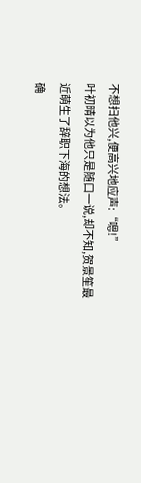不想扫他兴,便高兴地应声:“嗯!”
叶初晴以为他只是随口一说,却不知,贺景笙最近萌生了辞职下海的想法。
确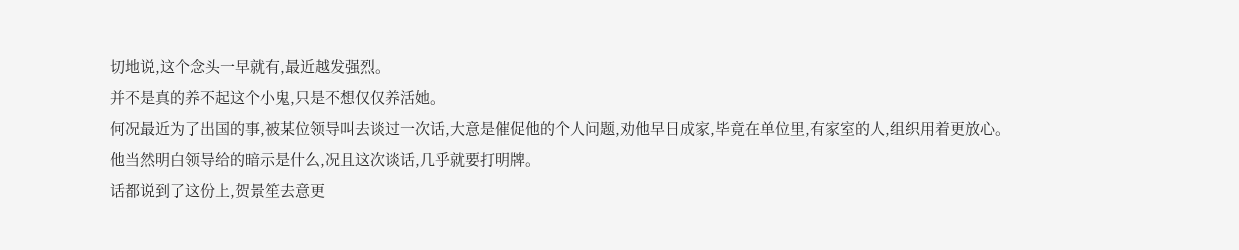切地说,这个念头一早就有,最近越发强烈。
并不是真的养不起这个小鬼,只是不想仅仅养活她。
何况最近为了出国的事,被某位领导叫去谈过一次话,大意是催促他的个人问题,劝他早日成家,毕竟在单位里,有家室的人,组织用着更放心。
他当然明白领导给的暗示是什么,况且这次谈话,几乎就要打明牌。
话都说到了这份上,贺景笙去意更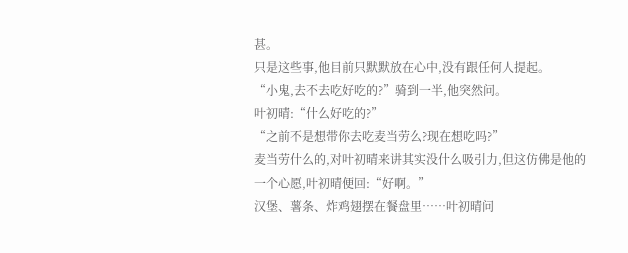甚。
只是这些事,他目前只默默放在心中,没有跟任何人提起。
“小鬼,去不去吃好吃的?”骑到一半,他突然问。
叶初晴:“什么好吃的?”
“之前不是想带你去吃麦当劳么?现在想吃吗?”
麦当劳什么的,对叶初晴来讲其实没什么吸引力,但这仿佛是他的一个心愿,叶初晴便回:“好啊。”
汉堡、薯条、炸鸡翅摆在餐盘里……叶初晴问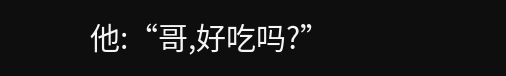他:“哥,好吃吗?”